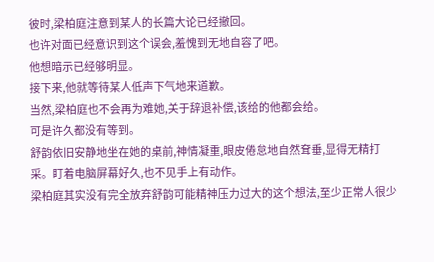彼时,梁柏庭注意到某人的长篇大论已经撤回。
也许对面已经意识到这个误会,羞愧到无地自容了吧。
他想暗示已经够明显。
接下来,他就等待某人低声下气地来道歉。
当然,梁柏庭也不会再为难她,关于辞退补偿,该给的他都会给。
可是许久都没有等到。
舒韵依旧安静地坐在她的桌前,神情凝重,眼皮倦怠地自然耷垂,显得无精打采。盯着电脑屏幕好久,也不见手上有动作。
梁柏庭其实没有完全放弃舒韵可能精神压力过大的这个想法,至少正常人很少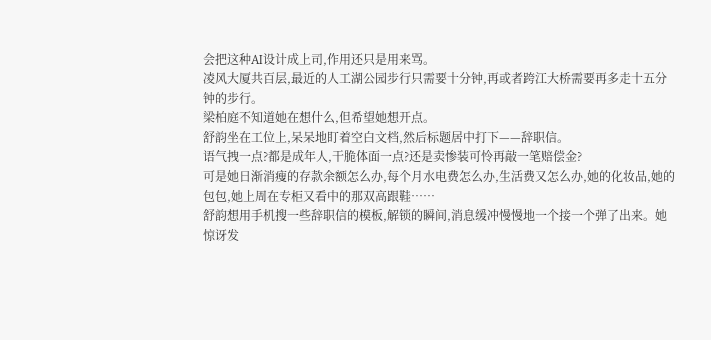会把这种AI设计成上司,作用还只是用来骂。
凌风大厦共百层,最近的人工湖公园步行只需要十分钟,再或者跨江大桥需要再多走十五分钟的步行。
梁柏庭不知道她在想什么,但希望她想开点。
舒韵坐在工位上,呆呆地盯着空白文档,然后标题居中打下——辞职信。
语气拽一点?都是成年人,干脆体面一点?还是卖惨装可怜再敲一笔赔偿金?
可是她日渐消瘦的存款余额怎么办,每个月水电费怎么办,生活费又怎么办,她的化妆品,她的包包,她上周在专柜又看中的那双高跟鞋……
舒韵想用手机搜一些辞职信的模板,解锁的瞬间,消息缓冲慢慢地一个接一个弹了出来。她惊讶发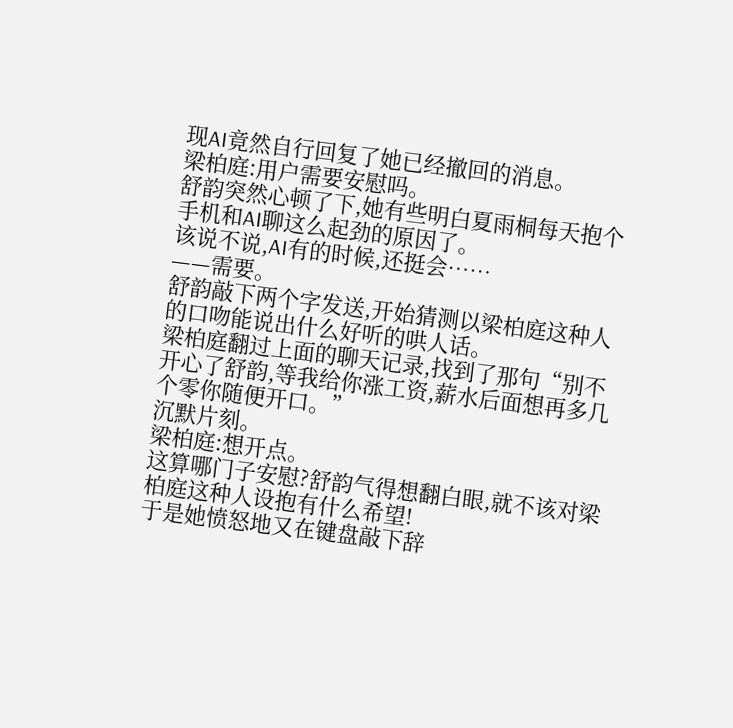现AI竟然自行回复了她已经撤回的消息。
梁柏庭:用户需要安慰吗。
舒韵突然心顿了下,她有些明白夏雨桐每天抱个手机和AI聊这么起劲的原因了。
该说不说,AI有的时候,还挺会……
——需要。
舒韵敲下两个字发送,开始猜测以梁柏庭这种人的口吻能说出什么好听的哄人话。
梁柏庭翻过上面的聊天记录,找到了那句“别不开心了舒韵,等我给你涨工资,薪水后面想再多几个零你随便开口。”
沉默片刻。
梁柏庭:想开点。
这算哪门子安慰?舒韵气得想翻白眼,就不该对梁柏庭这种人设抱有什么希望!
于是她愤怒地又在键盘敲下辞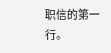职信的第一行。